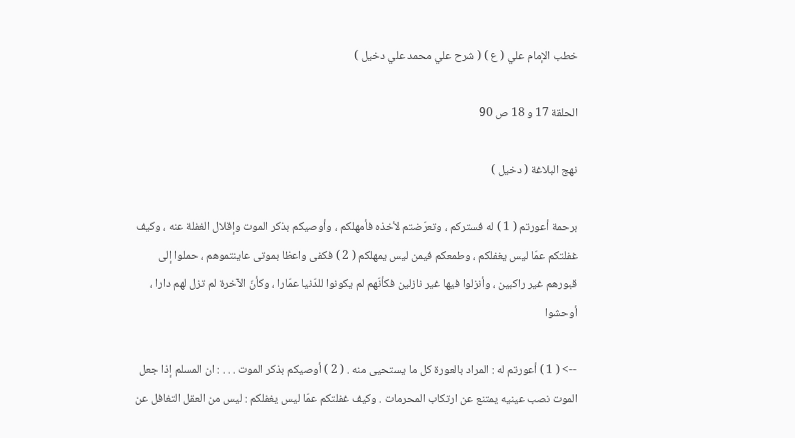خطب الإمام علي ( ع ) ( شرح علي محمد علي دخيل )

الحلقة 17 و 18 ص 90

نهج البلاغة ( دخيل )

برحمة أعورتم ( 1 ) له فستركم ، وتعرّضتم لأخذه فأمهلكم ، وأوصيكم بذكر الموت وإقلال الغفلة عنه ، وكيف غفلتكم عمّا ليس يغفلكم ، وطمعكم فيمن ليس يمهلكم ( 2 ) فكفى واعظا بموتى عاينتموهم ، حملوا إلى قبورهم غير راكبين ، وأنزلوا فيها غير نازلين فكأنّهم لم يكونوا للدّنيا عمّارا ، وكأنّ الآخرة لم تزل لهم دارا ، أوحشوا

--> ( 1 ) أعورتم له : المراد بالعورة كل ما يستحيى منه . ( 2 ) أوصيكم بذكر الموت . . . : ان المسلم إذا جعل الموت نصب عينيه يمتنع عن ارتكاب المحرمات . وكيف غفلتكم عمّا ليس يغفلكم : ليس من العقل التغافل عن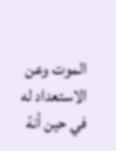الموت وعن الاستعداد له في حين أنهّ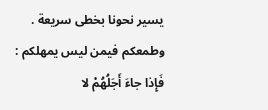يسير نحونا بخطى سريعة . وطمعكم فيمن ليس يمهلكم : فَإِذا جاءَ أَجَلُهُمْ لا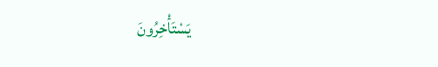يَسْتَأْخِرُونَ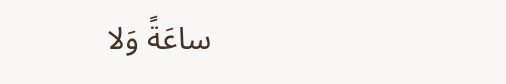ساعَةً وَلا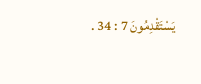يَسْتَقْدِمُونَ 7 : 34 .